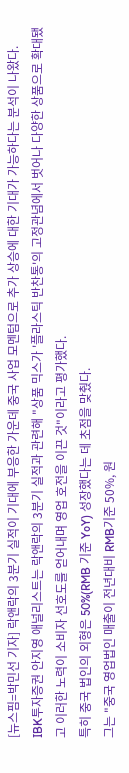[뉴스핌=박민선 기자] 락앤락의 3분기 실적이 기대에 부응한 가운데 중국 사업 모멘텀으로 추가 상승에 대한 기대가 가능하다는 분석이 나왔다.
IBK투자증권 안지영 애널리스트는 락앤락의 3분기 실적과 관련해 "상품 믹스가 '플라스틱 반찬통'의 고정관념에서 벗어나 다양한 상품으로 확대됐고 이러한 노력이 소비자 선호도를 얻어내며 영업 호전을 이끈 것"이라고 평가했다.
특히 중국 법인의 외형은 50%(RMB 기준 YoY) 성장했다는 데 초점을 맞췄다.
그는 "중국 영업법인 매출이 전년대비 RMB기준 50%, 원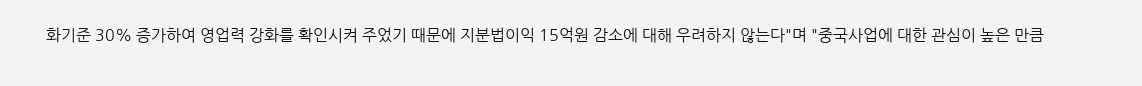화기준 30% 증가하여 영업력 강화를 확인시켜 주었기 때문에 지분법이익 15억원 감소에 대해 우려하지 않는다"며 "중국사업에 대한 관심이 높은 만큼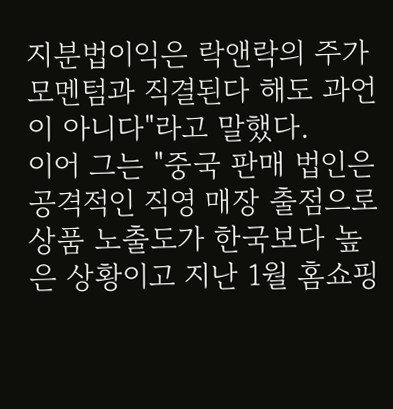지분법이익은 락앤락의 주가 모멘텀과 직결된다 해도 과언이 아니다"라고 말했다.
이어 그는 "중국 판매 법인은 공격적인 직영 매장 출점으로 상품 노출도가 한국보다 높은 상황이고 지난 1월 홈쇼핑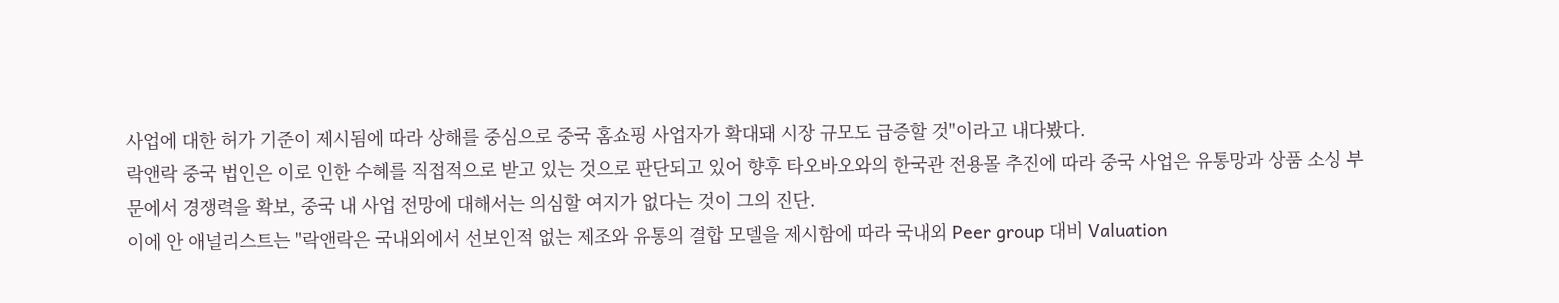사업에 대한 허가 기준이 제시됨에 따라 상해를 중심으로 중국 홈쇼핑 사업자가 확대돼 시장 규모도 급증할 것"이라고 내다봤다.
락앤락 중국 법인은 이로 인한 수혜를 직접적으로 받고 있는 것으로 판단되고 있어 향후 타오바오와의 한국관 전용몰 추진에 따라 중국 사업은 유통망과 상품 소싱 부문에서 경쟁력을 확보, 중국 내 사업 전망에 대해서는 의심할 여지가 없다는 것이 그의 진단.
이에 안 애널리스트는 "락앤락은 국내외에서 선보인적 없는 제조와 유통의 결합 모델을 제시함에 따라 국내외 Peer group 대비 Valuation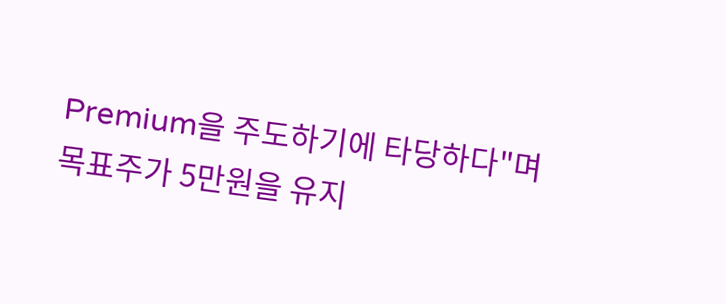Premium을 주도하기에 타당하다"며 목표주가 5만원을 유지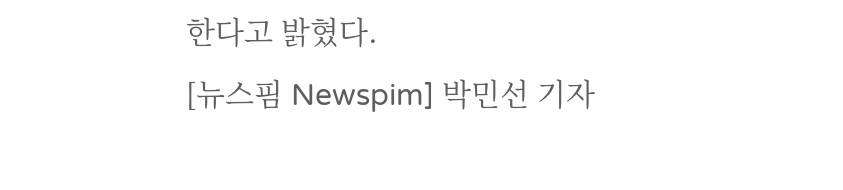한다고 밝혔다.
[뉴스핌 Newspim] 박민선 기자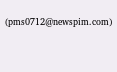(pms0712@newspim.com)